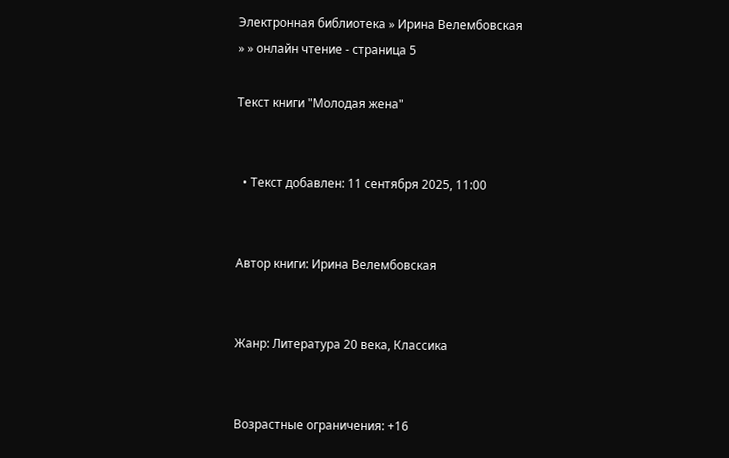Электронная библиотека » Ирина Велембовская » » онлайн чтение - страница 5

Текст книги "Молодая жена"


  • Текст добавлен: 11 сентября 2025, 11:00


Автор книги: Ирина Велембовская


Жанр: Литература 20 века, Классика


Возрастные ограничения: +16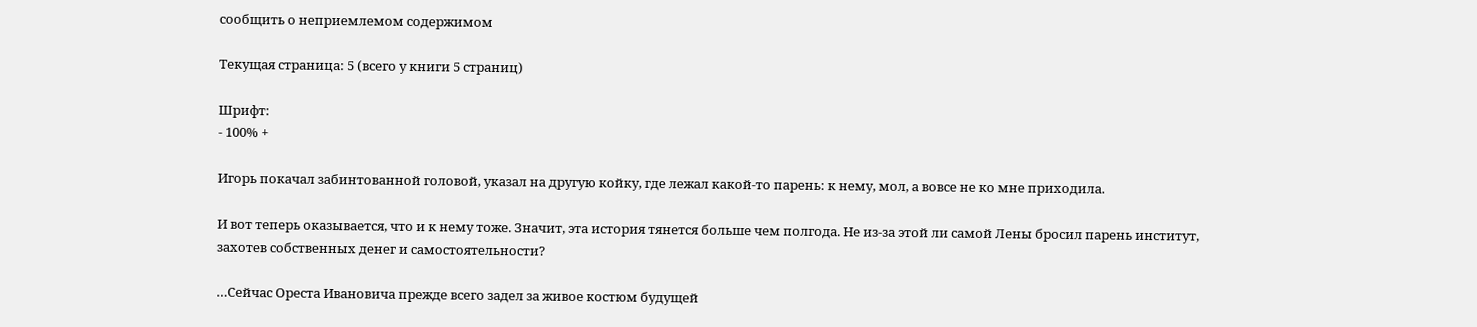сообщить о неприемлемом содержимом

Текущая страница: 5 (всего у книги 5 страниц)

Шрифт:
- 100% +

Игорь покачал забинтованной головой, указал на другую койку, где лежал какой-то парень: к нему, мол, а вовсе не ко мне приходила.

И вот теперь оказывается, что и к нему тоже. Значит, эта история тянется больше чем полгода. Не из-за этой ли самой Лены бросил парень институт, захотев собственных денег и самостоятельности?

…Сейчас Ореста Ивановича прежде всего задел за живое костюм будущей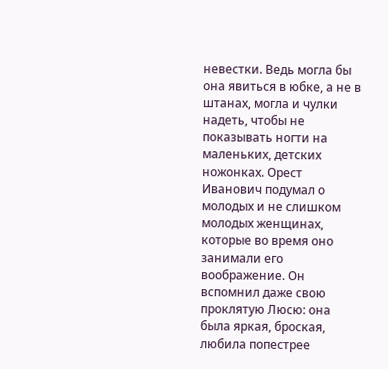невестки. Ведь могла бы она явиться в юбке, а не в штанах, могла и чулки надеть, чтобы не показывать ногти на маленьких, детских ножонках. Орест Иванович подумал о молодых и не слишком молодых женщинах, которые во время оно занимали его воображение. Он вспомнил даже свою проклятую Люсю: она была яркая, броская, любила попестрее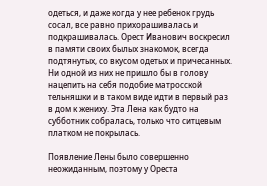одеться, и даже когда у нее ребенок грудь сосал, все равно прихорашивалась и подкрашивалась. Орест Иванович воскресил в памяти своих былых знакомок, всегда подтянутых, со вкусом одетых и причесанных. Ни одной из них не пришло бы в голову нацепить на себя подобие матросской тельняшки и в таком виде идти в первый раз в дом к жениху. Эта Лена как будто на субботник собралась, только что ситцевым платком не покрылась.

Появление Лены было совершенно неожиданным, поэтому у Ореста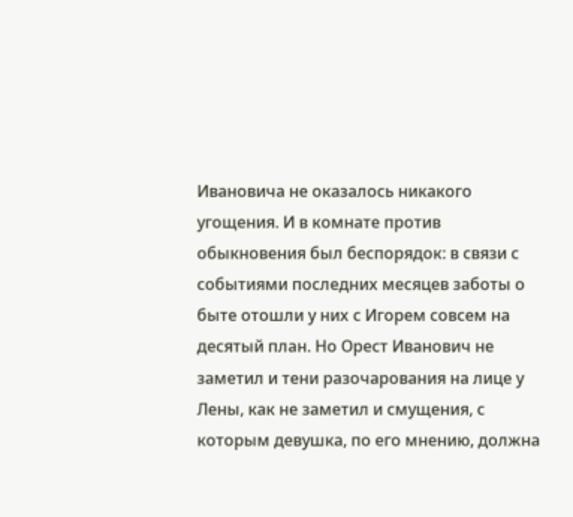Ивановича не оказалось никакого угощения. И в комнате против обыкновения был беспорядок: в связи с событиями последних месяцев заботы о быте отошли у них с Игорем совсем на десятый план. Но Орест Иванович не заметил и тени разочарования на лице у Лены, как не заметил и смущения, с которым девушка, по его мнению, должна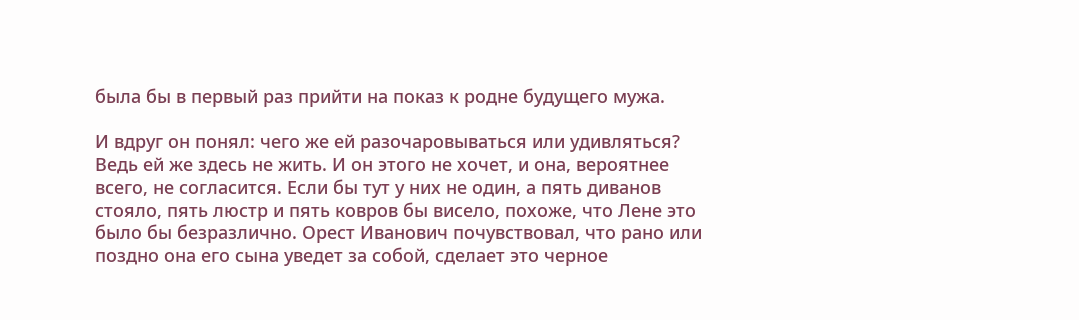была бы в первый раз прийти на показ к родне будущего мужа.

И вдруг он понял: чего же ей разочаровываться или удивляться? Ведь ей же здесь не жить. И он этого не хочет, и она, вероятнее всего, не согласится. Если бы тут у них не один, а пять диванов стояло, пять люстр и пять ковров бы висело, похоже, что Лене это было бы безразлично. Орест Иванович почувствовал, что рано или поздно она его сына уведет за собой, сделает это черное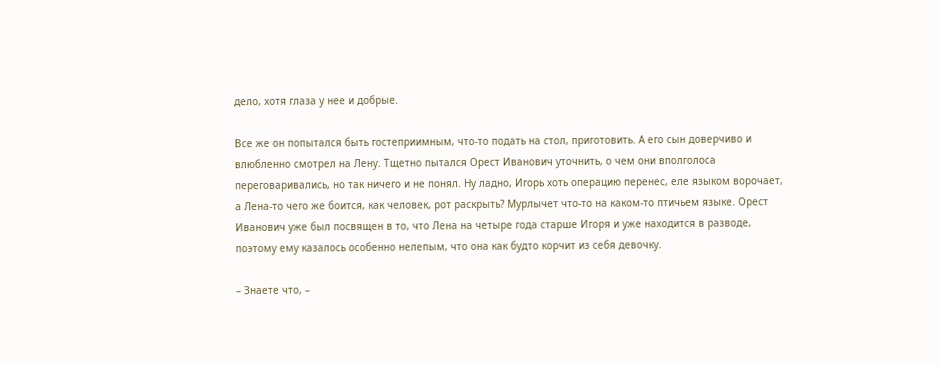дело, хотя глаза у нее и добрые.

Все же он попытался быть гостеприимным, что-то подать на стол, приготовить. А его сын доверчиво и влюбленно смотрел на Лену. Тщетно пытался Орест Иванович уточнить, о чем они вполголоса переговаривались, но так ничего и не понял. Ну ладно, Игорь хоть операцию перенес, еле языком ворочает, а Лена-то чего же боится, как человек, рот раскрыть? Мурлычет что-то на каком-то птичьем языке. Орест Иванович уже был посвящен в то, что Лена на четыре года старше Игоря и уже находится в разводе, поэтому ему казалось особенно нелепым, что она как будто корчит из себя девочку.

– Знаете что, –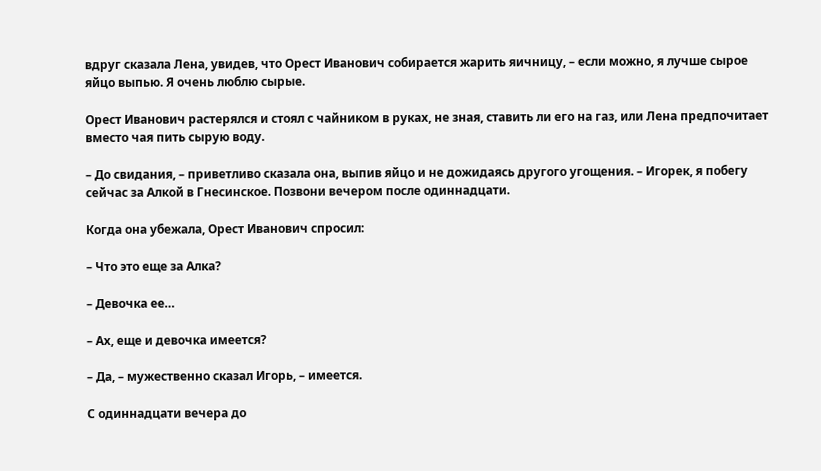вдруг сказала Лена, увидев, что Орест Иванович собирается жарить яичницу, – если можно, я лучше сырое яйцо выпью. Я очень люблю сырые.

Орест Иванович растерялся и стоял с чайником в руках, не зная, ставить ли его на газ, или Лена предпочитает вместо чая пить сырую воду.

– До свидания, – приветливо сказала она, выпив яйцо и не дожидаясь другого угощения. – Игорек, я побегу сейчас за Алкой в Гнесинское. Позвони вечером после одиннадцати.

Когда она убежала, Орест Иванович спросил:

– Что это еще за Алка?

– Девочка ее…

– Ах, еще и девочка имеется?

– Да, – мужественно сказал Игорь, – имеется.

С одиннадцати вечера до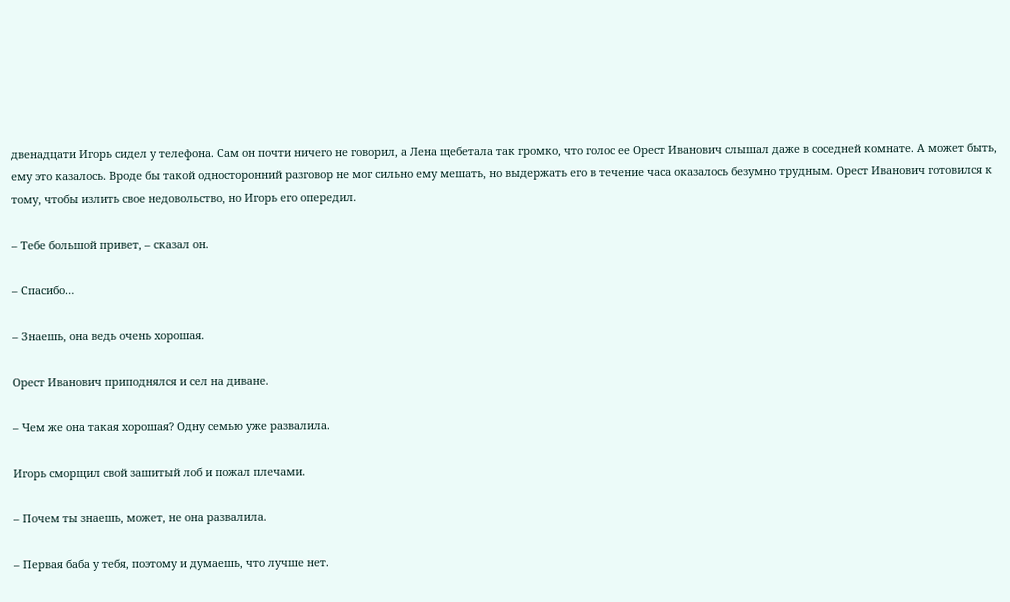двенадцати Игорь сидел у телефона. Сам он почти ничего не говорил, а Лена щебетала так громко, что голос ее Орест Иванович слышал даже в соседней комнате. А может быть, ему это казалось. Вроде бы такой односторонний разговор не мог сильно ему мешать, но выдержать его в течение часа оказалось безумно трудным. Орест Иванович готовился к тому, чтобы излить свое недовольство, но Игорь его опередил.

– Тебе большой привет, – сказал он.

– Спасибо…

– Знаешь, она ведь очень хорошая.

Орест Иванович приподнялся и сел на диване.

– Чем же она такая хорошая? Одну семью уже развалила.

Игорь сморщил свой зашитый лоб и пожал плечами.

– Почем ты знаешь, может, не она развалила.

– Первая баба у тебя, поэтому и думаешь, что лучше нет.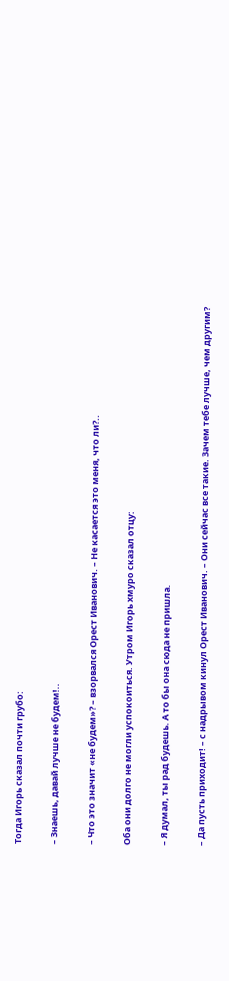Тогда Игорь сказал почти грубо:

– Знаешь, давай лучше не будем!..

– Что это значит «не будем»? – взорвался Орест Иванович. – Не касается это меня, что ли?..

Оба они долго не могли успокоиться. Утром Игорь хмуро сказал отцу:

– Я думал, ты рад будешь. А то бы она сюда не пришла.

– Да пусть приходит! – с надрывом кинул Орест Иванович. – Они сейчас все такие. Зачем тебе лучше, чем другим?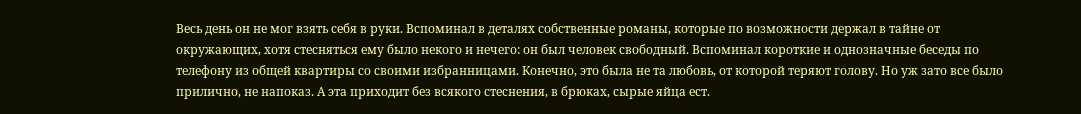Весь день он не мог взять себя в руки. Вспоминал в деталях собственные романы, которые по возможности держал в тайне от окружающих, хотя стесняться ему было некого и нечего: он был человек свободный. Вспоминал короткие и однозначные беседы по телефону из общей квартиры со своими избранницами. Конечно, это была не та любовь, от которой теряют голову. Но уж зато все было прилично, не напоказ. А эта приходит без всякого стеснения, в брюках, сырые яйца ест.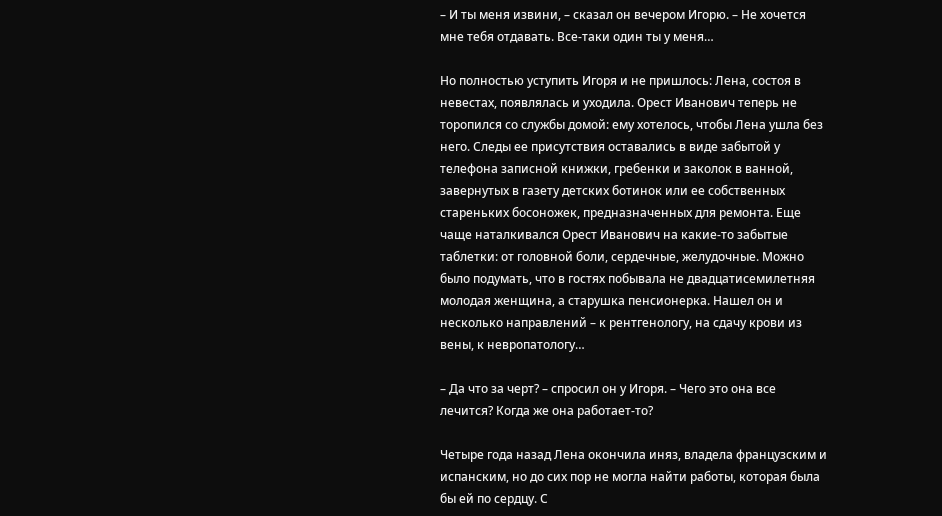– И ты меня извини, – сказал он вечером Игорю. – Не хочется мне тебя отдавать. Все-таки один ты у меня…

Но полностью уступить Игоря и не пришлось: Лена, состоя в невестах, появлялась и уходила. Орест Иванович теперь не торопился со службы домой: ему хотелось, чтобы Лена ушла без него. Следы ее присутствия оставались в виде забытой у телефона записной книжки, гребенки и заколок в ванной, завернутых в газету детских ботинок или ее собственных стареньких босоножек, предназначенных для ремонта. Еще чаще наталкивался Орест Иванович на какие-то забытые таблетки: от головной боли, сердечные, желудочные. Можно было подумать, что в гостях побывала не двадцатисемилетняя молодая женщина, а старушка пенсионерка. Нашел он и несколько направлений – к рентгенологу, на сдачу крови из вены, к невропатологу…

– Да что за черт? – спросил он у Игоря. – Чего это она все лечится? Когда же она работает-то?

Четыре года назад Лена окончила иняз, владела французским и испанским, но до сих пор не могла найти работы, которая была бы ей по сердцу. С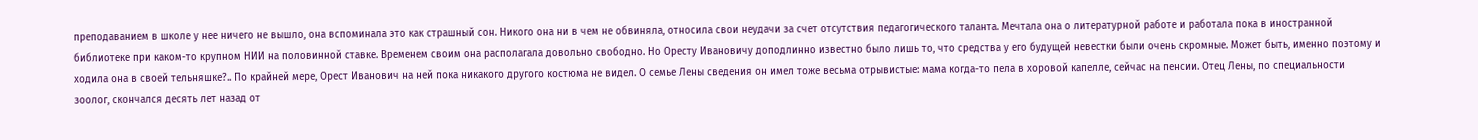преподаванием в школе у нее ничего не вышло, она вспоминала это как страшный сон. Никого она ни в чем не обвиняла, относила свои неудачи за счет отсутствия педагогического таланта. Мечтала она о литературной работе и работала пока в иностранной библиотеке при каком-то крупном НИИ на половинной ставке. Временем своим она располагала довольно свободно. Но Оресту Ивановичу доподлинно известно было лишь то, что средства у его будущей невестки были очень скромные. Может быть, именно поэтому и ходила она в своей тельняшке?.. По крайней мере, Орест Иванович на ней пока никакого другого костюма не видел. О семье Лены сведения он имел тоже весьма отрывистые: мама когда-то пела в хоровой капелле, сейчас на пенсии. Отец Лены, по специальности зоолог, скончался десять лет назад от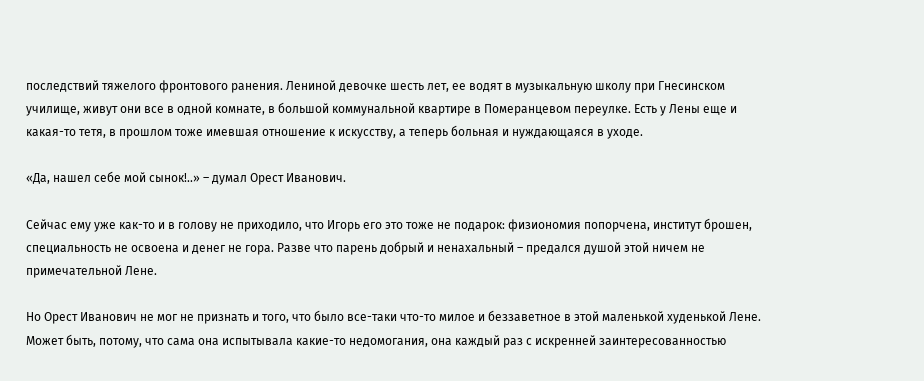последствий тяжелого фронтового ранения. Лениной девочке шесть лет, ее водят в музыкальную школу при Гнесинском училище, живут они все в одной комнате, в большой коммунальной квартире в Померанцевом переулке. Есть у Лены еще и какая-то тетя, в прошлом тоже имевшая отношение к искусству, а теперь больная и нуждающаяся в уходе.

«Да, нашел себе мой сынок!..» – думал Орест Иванович.

Сейчас ему уже как-то и в голову не приходило, что Игорь его это тоже не подарок: физиономия попорчена, институт брошен, специальность не освоена и денег не гора. Разве что парень добрый и ненахальный – предался душой этой ничем не примечательной Лене.

Но Орест Иванович не мог не признать и того, что было все-таки что-то милое и беззаветное в этой маленькой худенькой Лене. Может быть, потому, что сама она испытывала какие-то недомогания, она каждый раз с искренней заинтересованностью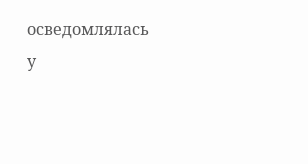осведомлялась у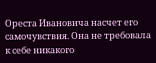Ореста Ивановича насчет его самочувствия. Она не требовала к себе никакого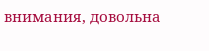внимания, довольна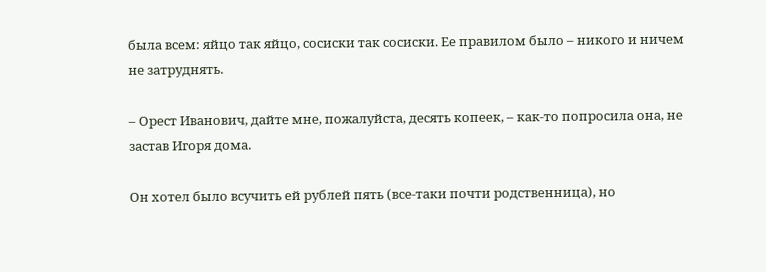была всем: яйцо так яйцо, сосиски так сосиски. Ее правилом было – никого и ничем не затруднять.

– Орест Иванович, дайте мне, пожалуйста, десять копеек, – как-то попросила она, не застав Игоря дома.

Он хотел было всучить ей рублей пять (все-таки почти родственница), но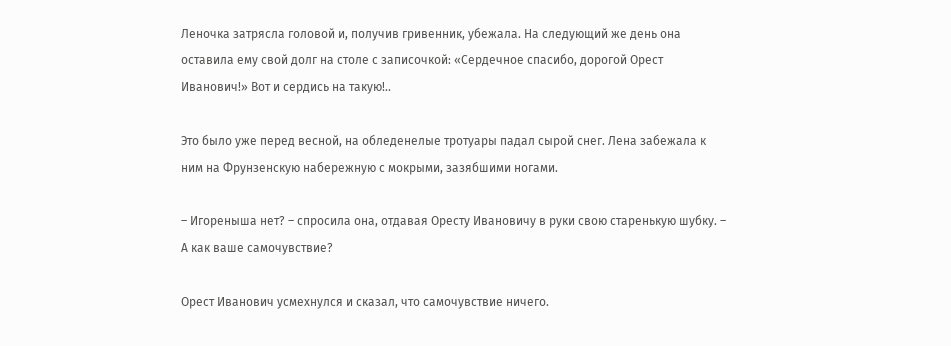Леночка затрясла головой и, получив гривенник, убежала. На следующий же день она оставила ему свой долг на столе с записочкой: «Сердечное спасибо, дорогой Орест Иванович!» Вот и сердись на такую!..

Это было уже перед весной, на обледенелые тротуары падал сырой снег. Лена забежала к ним на Фрунзенскую набережную с мокрыми, зазябшими ногами.

– Игореныша нет? – спросила она, отдавая Оресту Ивановичу в руки свою старенькую шубку. – А как ваше самочувствие?

Орест Иванович усмехнулся и сказал, что самочувствие ничего.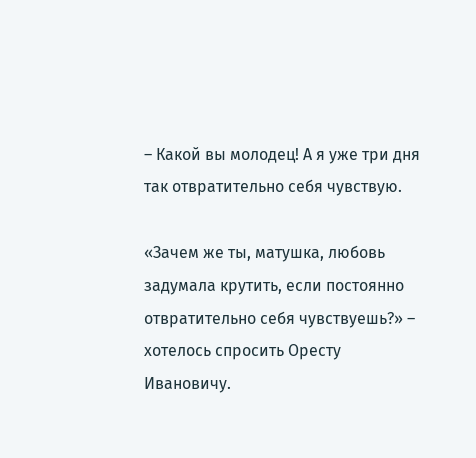– Какой вы молодец! А я уже три дня так отвратительно себя чувствую.

«Зачем же ты, матушка, любовь задумала крутить, если постоянно отвратительно себя чувствуешь?» – хотелось спросить Оресту Ивановичу.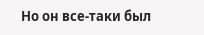Но он все-таки был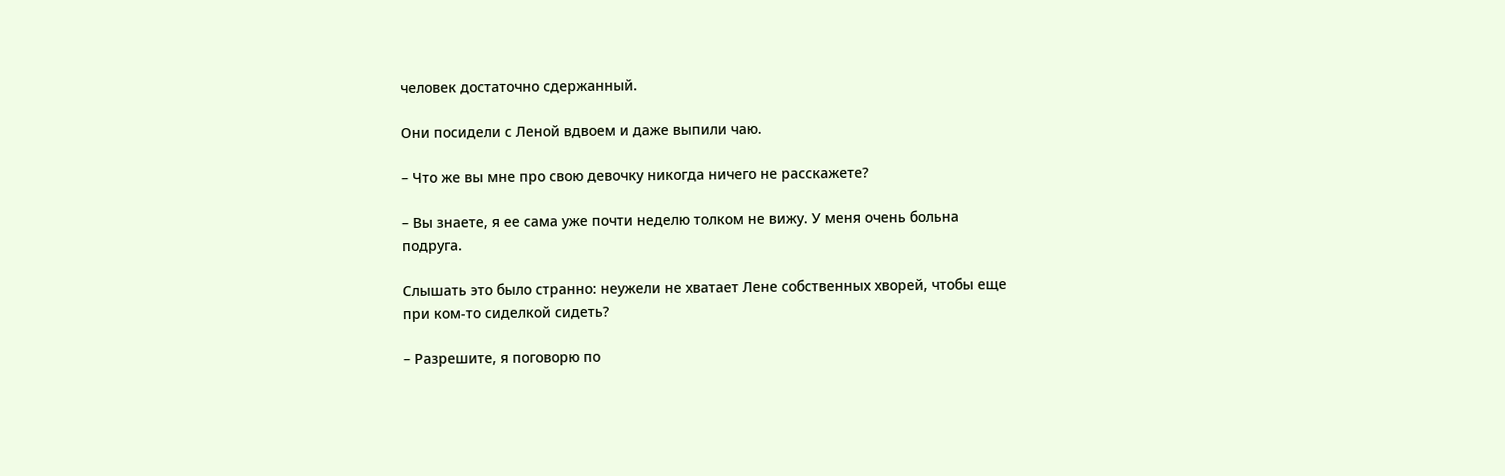человек достаточно сдержанный.

Они посидели с Леной вдвоем и даже выпили чаю.

– Что же вы мне про свою девочку никогда ничего не расскажете?

– Вы знаете, я ее сама уже почти неделю толком не вижу. У меня очень больна подруга.

Слышать это было странно: неужели не хватает Лене собственных хворей, чтобы еще при ком-то сиделкой сидеть?

– Разрешите, я поговорю по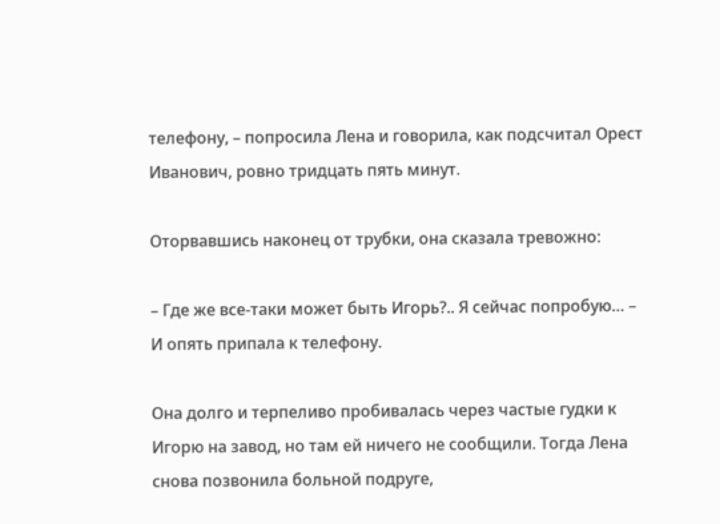телефону, – попросила Лена и говорила, как подсчитал Орест Иванович, ровно тридцать пять минут.

Оторвавшись наконец от трубки, она сказала тревожно:

– Где же все-таки может быть Игорь?.. Я сейчас попробую… – И опять припала к телефону.

Она долго и терпеливо пробивалась через частые гудки к Игорю на завод, но там ей ничего не сообщили. Тогда Лена снова позвонила больной подруге,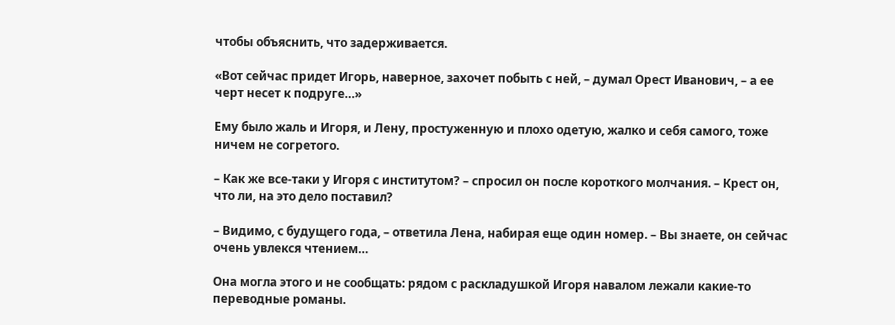чтобы объяснить, что задерживается.

«Вот сейчас придет Игорь, наверное, захочет побыть с ней, – думал Орест Иванович, – а ее черт несет к подруге…»

Ему было жаль и Игоря, и Лену, простуженную и плохо одетую, жалко и себя самого, тоже ничем не согретого.

– Как же все-таки у Игоря с институтом? – спросил он после короткого молчания. – Крест он, что ли, на это дело поставил?

– Видимо, с будущего года, – ответила Лена, набирая еще один номер. – Вы знаете, он сейчас очень увлекся чтением…

Она могла этого и не сообщать: рядом с раскладушкой Игоря навалом лежали какие-то переводные романы.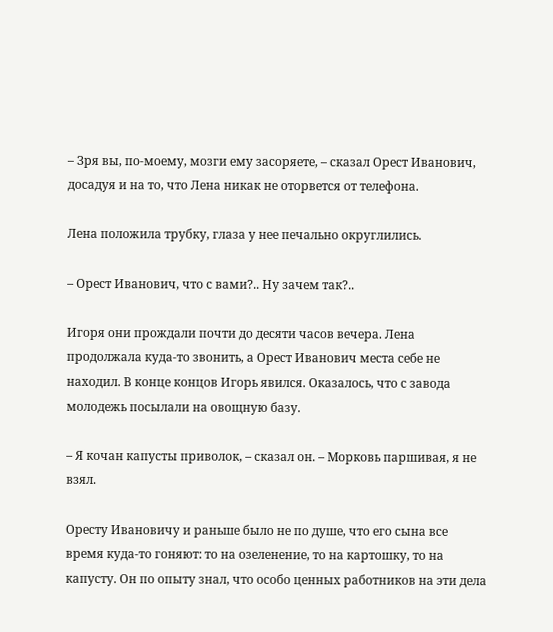– Зря вы, по-моему, мозги ему засоряете, – сказал Орест Иванович, досадуя и на то, что Лена никак не оторвется от телефона.

Лена положила трубку, глаза у нее печально округлились.

– Орест Иванович, что с вами?.. Ну зачем так?..

Игоря они прождали почти до десяти часов вечера. Лена продолжала куда-то звонить, а Орест Иванович места себе не находил. В конце концов Игорь явился. Оказалось, что с завода молодежь посылали на овощную базу.

– Я кочан капусты приволок, – сказал он. – Морковь паршивая, я не взял.

Оресту Ивановичу и раньше было не по душе, что его сына все время куда-то гоняют: то на озеленение, то на картошку, то на капусту. Он по опыту знал, что особо ценных работников на эти дела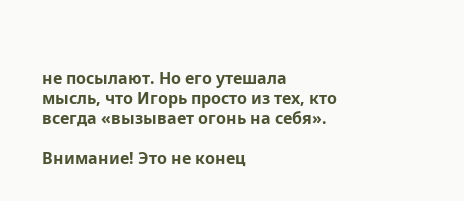не посылают. Но его утешала мысль, что Игорь просто из тех, кто всегда «вызывает огонь на себя».

Внимание! Это не конец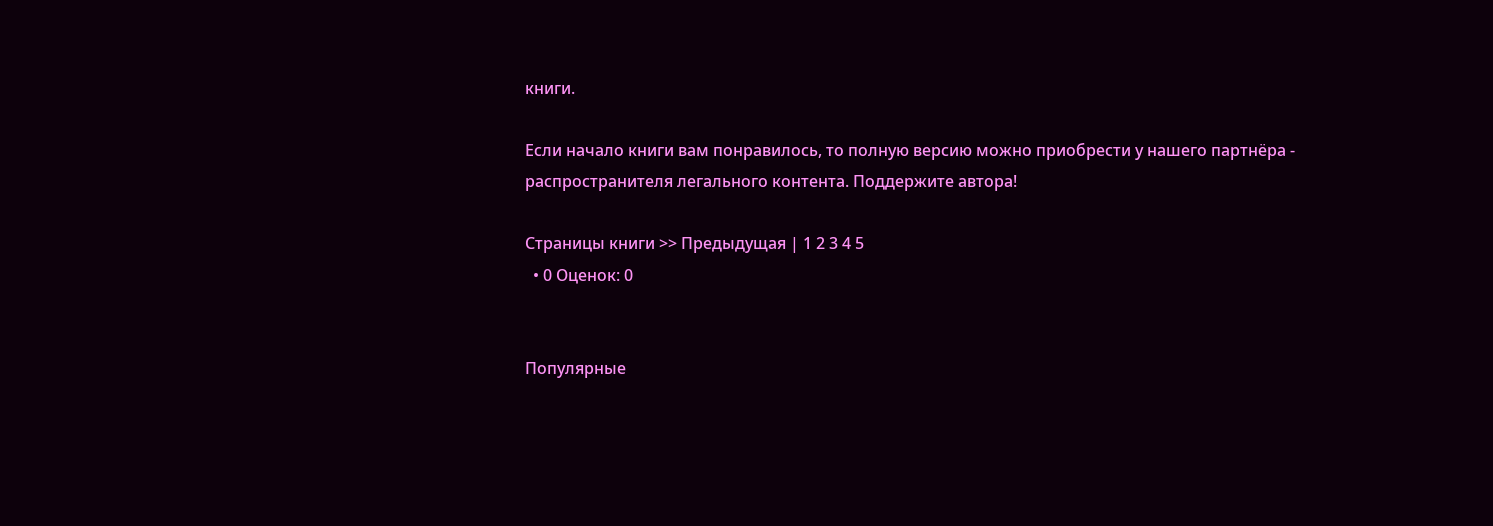книги.

Если начало книги вам понравилось, то полную версию можно приобрести у нашего партнёра - распространителя легального контента. Поддержите автора!

Страницы книги >> Предыдущая | 1 2 3 4 5
  • 0 Оценок: 0


Популярные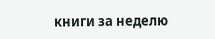книги за неделю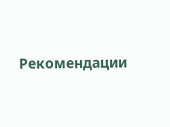Рекомендации